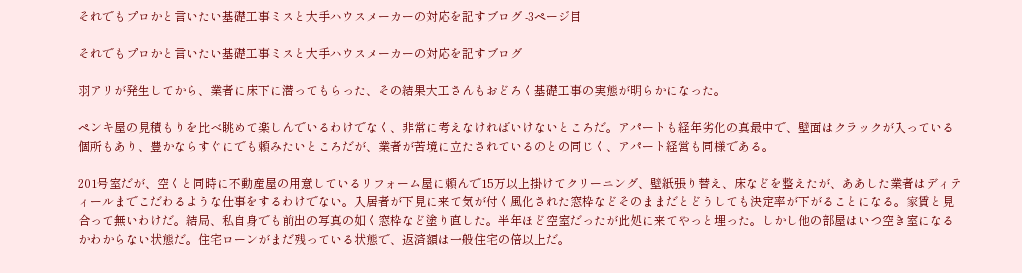それでもプロかと言いたい基礎工事ミスと大手ハウスメーカーの対応を記すブログ -3ページ目

それでもプロかと言いたい基礎工事ミスと大手ハウスメーカーの対応を記すブログ

羽アリが発生してから、業者に床下に潜ってもらった、その結果大工さんもおどろく基礎工事の実態が明らかになった。

ペンキ屋の見積もりを比べ眺めて楽しんでいるわけでなく、非常に考えなければいけないところだ。アパートも経年劣化の真最中で、壁面はクラックが入っている個所もあり、豊かならすぐにでも頼みたいところだが、業者が苦境に立たされているのとの同じく、アパート経営も同様である。

201号室だが、空くと同時に不動産屋の用意しているリフォーム屋に頼んで15万以上掛けてクリーニング、壁紙張り替え、床などを整えたが、ああした業者はディティールまでこだわるような仕事をするわけでない。入居者が下見に来て気が付く風化された窓枠などそのままだとどうしても決定率が下がることになる。家賃と見合って無いわけだ。結局、私自身でも前出の写真の如く窓枠など塗り直した。半年ほど空室だったが此処に来てやっと埋った。しかし他の部屋はいつ空き室になるかわからない状態だ。住宅ローンがまだ残っている状態で、返済額は一般住宅の倍以上だ。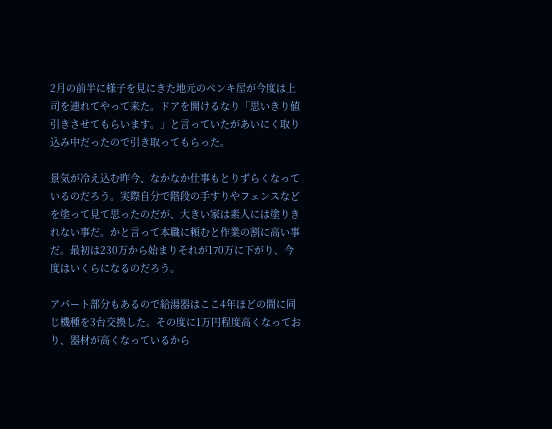2月の前半に様子を見にきた地元のペンキ屋が今度は上司を連れてやって来た。ドアを開けるなり「思いきり値引きさせてもらいます。」と言っていたがあいにく取り込み中だったので引き取ってもらった。

景気が冷え込む昨今、なかなか仕事もとりずらくなっているのだろう。実際自分で階段の手すりやフェンスなどを塗って見て思ったのだが、大きい家は素人には塗りきれない事だ。かと言って本職に頼むと作業の割に高い事だ。最初は230万から始まりそれが170万に下がり、今度はいくらになるのだろう。

アパート部分もあるので給湯器はここ4年ほどの間に同じ機種を3台交換した。その度に1万円程度高くなっており、器材が高くなっているから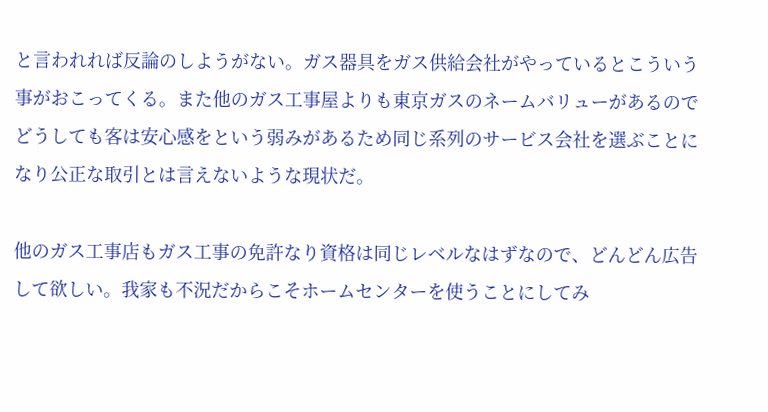と言われれば反論のしようがない。ガス器具をガス供給会社がやっているとこういう事がおこってくる。また他のガス工事屋よりも東京ガスのネームバリューがあるのでどうしても客は安心感をという弱みがあるため同じ系列のサービス会社を選ぶことになり公正な取引とは言えないような現状だ。

他のガス工事店もガス工事の免許なり資格は同じレベルなはずなので、どんどん広告して欲しい。我家も不況だからこそホームセンターを使うことにしてみ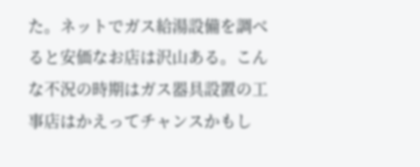た。ネットでガス給湯設備を調べると安価なお店は沢山ある。こんな不況の時期はガス器具設置の工事店はかえってチャンスかもし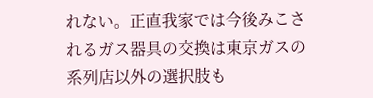れない。正直我家では今後みこされるガス器具の交換は東京ガスの系列店以外の選択肢も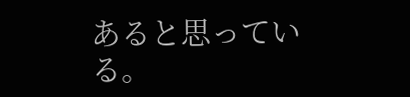あると思っている。